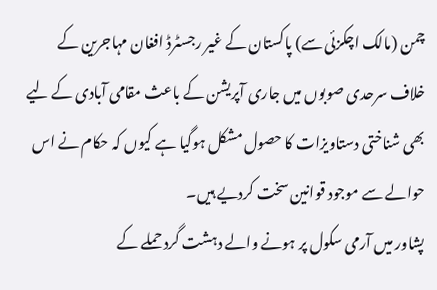چمن (مالک اچکزئی سے) پاکستان کے غیر رجسٹرڈ افغان مہاجرین کے خلاف سرحدی صوبوں میں جاری آپریشن کے باعث مقامی آبادی کے لیے بھی شناختی دستاویزات کا حصول مشکل ہوگیا ہے کیوں کہ حکام نے اس حوالے سے موجود قوانین سخت کردیے ہیں۔
پشاور میں آرمی سکول پر ہونے والے دہشت گرد حملے کے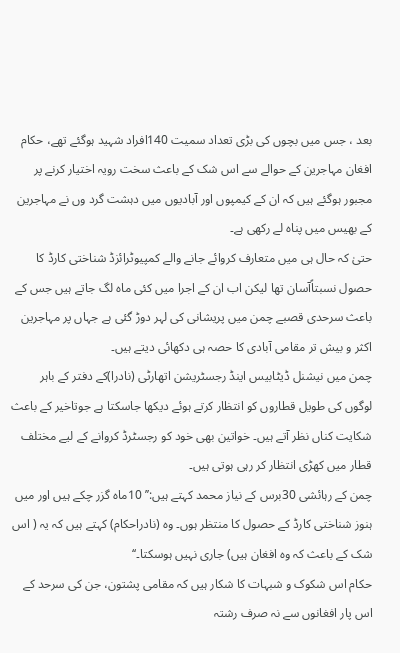بعد ، جس میں بچوں کی بڑی تعداد سمیت 140افراد شہید ہوگئے تھے، حکام افغان مہاجرین کے حوالے سے اس شک کے باعث سخت رویہ اختیار کرنے پر مجبور ہوگئے ہیں کہ ان کے کیمپوں اور آبادیوں میں دہشت گرد وں نے مہاجرین کے بھیس میں پناہ لے رکھی ہے۔
حتیٰ کہ حال ہی میں متعارف کروائے جانے والے کمپیوٹرائزڈ شناختی کارڈ کا حصول نسبتاًآسان تھا لیکن اب ان کے اجرا میں کئی ماہ لگ جاتے ہیں جس کے باعث سرحدی قصبے چمن میں پریشانی کی لہر دوڑ گئی ہے جہاں پر مہاجرین اکثر و بیش تر مقامی آبادی کا حصہ ہی دکھائی دیتے ہیں۔
چمن میں نیشنل ڈیٹابیس اینڈ رجسٹریشن اتھارٹی (نادرا)کے دفتر کے باہر لوگوں کی طویل قطاروں کو انتظار کرتے ہوئے دیکھا جاسکتا ہے جوتاخیر کے باعث شکایت کناں نظر آتے ہیں۔ خواتین بھی خود کو رجسٹرڈ کروانے کے لیے مختلف قطار میں کھڑی انتظار کر رہی ہوتی ہیں۔
چمن کے رہائشی 30برس کے نیاز محمد کہتے ہیں:’’ 10ماہ گزر چکے ہیں اور میں ہنوز شناختی کارڈ کے حصول کا منتظر ہوں۔ وہ (نادراحکام) کہتے ہیں کہ یہ ( اس شک کے باعث کہ وہ افغان ہیں) جاری نہیں ہوسکتا۔‘‘
حکام اس شکوک و شبہات کا شکار ہیں کہ مقامی پشتون، جن کی سرحد کے اس پار افغانوں سے نہ صرف رشتہ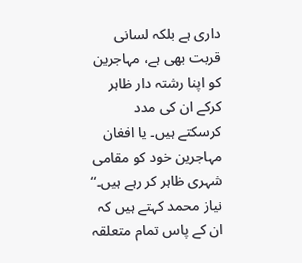داری ہے بلکہ لسانی قربت بھی ہے، مہاجرین کو اپنا رشتہ دار ظاہر کرکے ان کی مدد کرسکتے ہیں۔ یا افغان مہاجرین خود کو مقامی شہری ظاہر کر رہے ہیں۔‘‘
نیاز محمد کہتے ہیں کہ ان کے پاس تمام متعلقہ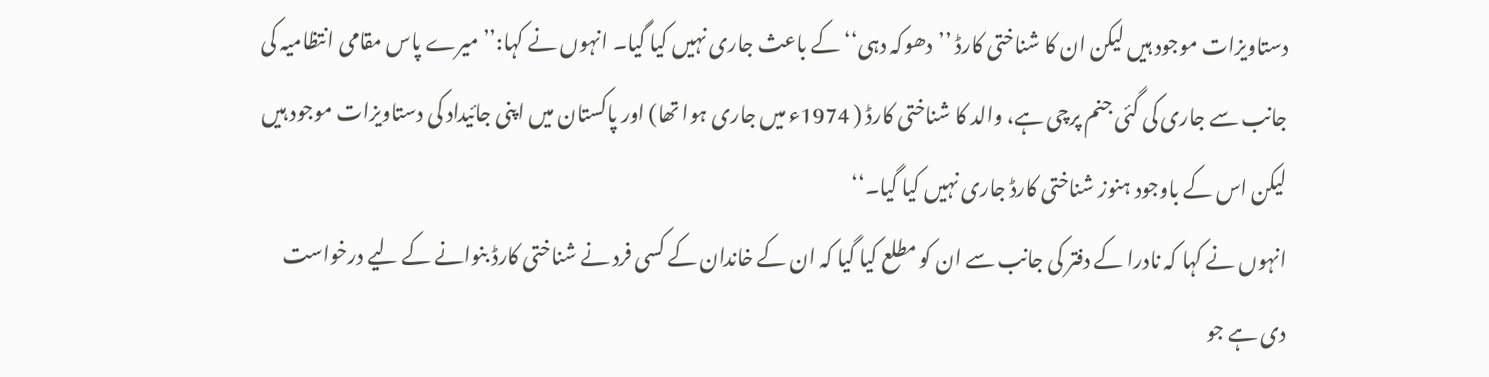دستاویزات موجود ہیں لیکن ان کا شناختی کارڈ ’’دھوکہ دہی‘‘ کے باعث جاری نہیں کیا گیا۔ انہوں نے کہا:’’ میرے پاس مقامی انتظامیہ کی جانب سے جاری کی گئی جنم پرچی ہے، والد کا شناختی کارڈ ( 1974ء میں جاری ہوا تھا) اور پاکستان میں اپنی جائیداد کی دستاویزات موجود ہیں لیکن اس کے باوجود ہنوز شناختی کارڈ جاری نہیں کیا گیا۔‘‘
انہوں نے کہا کہ نادرا کے دفتر کی جانب سے ان کو مطلع کیا گیا کہ ان کے خاندان کے کسی فرد نے شناختی کارڈ بنوانے کے لیے درخواست دی ہے جو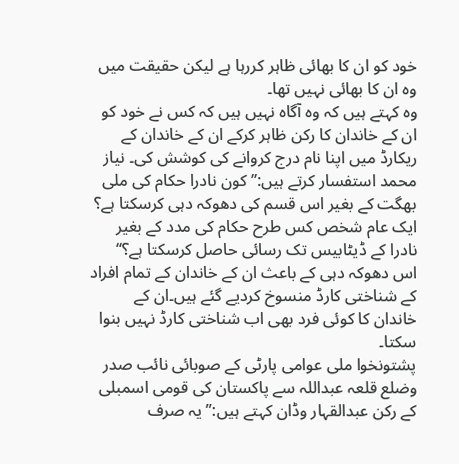خود کو ان کا بھائی ظاہر کررہا ہے لیکن حقیقت میں وہ ان کا بھائی نہیں تھا۔
وہ کہتے ہیں کہ وہ آگاہ نہیں ہیں کہ کس نے خود کو ان کے خاندان کا رکن ظاہر کرکے ان کے خاندان کے ریکارڈ میں اپنا نام درج کروانے کی کوشش کی۔ نیاز محمد استفسار کرتے ہیں:’’ کون نادرا حکام کی ملی بھگت کے بغیر اس قسم کی دھوکہ دہی کرسکتا ہے؟ ایک عام شخص کس طرح حکام کی مدد کے بغیر نادرا کے ڈیٹابیس تک رسائی حاصل کرسکتا ہے؟‘‘
اس دھوکہ دہی کے باعث ان کے خاندان کے تمام افراد کے شناختی کارڈ منسوخ کردیے گئے ہیں۔ان کے خاندان کا کوئی فرد بھی اب شناختی کارڈ نہیں بنوا سکتا۔
پشتونخوا ملی عوامی پارٹی کے صوبائی نائب صدر وضلع قلعہ عبداللہ سے پاکستان کی قومی اسمبلی کے رکن عبدالقہار وڈان کہتے ہیں:’’ یہ صرف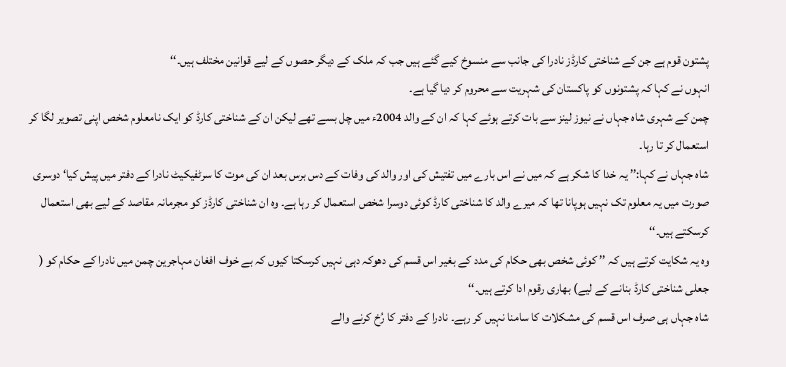پشتون قوم ہے جن کے شناختی کارڈز نادرا کی جانب سے منسوخ کیے گئے ہیں جب کہ ملک کے دیگر حصوں کے لیے قوانین مختلف ہیں۔‘‘
انہوں نے کہا کہ پشتونوں کو پاکستان کی شہریت سے محروم کر دیا گیا ہے۔
چمن کے شہری شاہ جہاں نے نیوز لینز سے بات کرتے ہوئے کہا کہ ان کے والد 2004ء میں چل بسے تھے لیکن ان کے شناختی کارڈ کو ایک نامعلوم شخص اپنی تصویر لگا کر استعمال کر تا رہا۔
شاہ جہاں نے کہا:’’ یہ خدا کا شکر ہے کہ میں نے اس بارے میں تفتیش کی اور والد کی وفات کے دس برس بعد ان کی موت کا سرٹفیکیٹ نادرا کے دفتر میں پیش کیا‘ دوسری صورت میں یہ معلوم تک نہیں ہوپانا تھا کہ میرے والد کا شناختی کارڈ کوئی دوسرا شخص استعمال کر رہا ہے۔ وہ ان شناختی کارڈز کو مجرمانہ مقاصد کے لیے بھی استعمال کرسکتے ہیں۔‘‘
وہ یہ شکایت کرتے ہیں کہ ’’ کوئی شخص بھی حکام کی مدد کے بغیر اس قسم کی دھوکہ دہی نہیں کرسکتا کیوں کہ بے خوف افغان مہاجرین چمن میں نادرا کے حکام کو ( جعلی شناختی کارڈ بنانے کے لیے) بھاری رقوم ادا کرتے ہیں۔‘‘
شاہ جہاں ہی صرف اس قسم کی مشکلات کا سامنا نہیں کر رہے۔ نادرا کے دفتر کا رُخ کرنے والے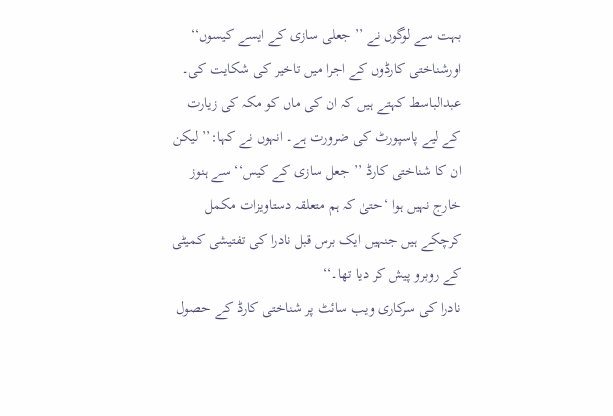بہت سے لوگوں نے ’’ جعلی سازی کے ایسے کیسوں‘‘ اورشناختی کارڈوں کے اجرا میں تاخیر کی شکایت کی۔
عبدالباسط کہتے ہیں کہ ان کی ماں کو مکہ کی زیارت کے لیے پاسپورٹ کی ضرورت ہے۔ انہوں نے کہا:’’ لیکن ان کا شناختی کارڈ ’’ جعل سازی کے کیس‘‘ سے ہنوز خارج نہیں ہوا ‘حتیٰ کہ ہم متعلقہ دستاویزات مکمل کرچکے ہیں جنہیں ایک برس قبل نادرا کی تفتیشی کمیٹی کے روبرو پیش کر دیا تھا۔‘‘
نادرا کی سرکاری ویب سائٹ پر شناختی کارڈ کے حصول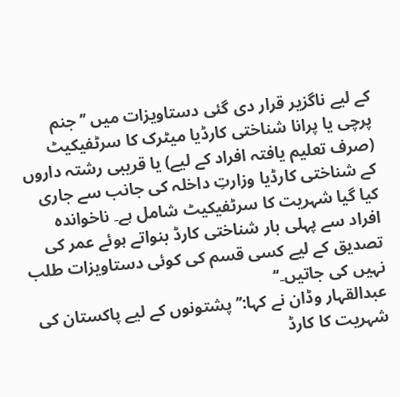کے لیے ناگزیر قرار دی گئی دستاویزات میں ’’ جنم پرچی یا پرانا شناختی کارڈیا میٹرک کا سرٹفیکیٹ (صرف تعلیم یافتہ افراد کے لیے) یا قریبی رشتہ داروں کے شناختی کارڈیا وزارتِ داخلہ کی جانب سے جاری کیا گیا شہریت کا سرٹفیکیٹ شامل ہے۔ ناخواندہ افراد سے پہلی بار شناختی کارڈ بنواتے ہوئے عمر کی تصدیق کے لیے کسی قسم کی کوئی دستاویزات طلب نہیں کی جاتیں۔‘‘
عبدالقہار وڈان نے کہا:’’ پشتونوں کے لیے پاکستان کی شہریت کا کارڈ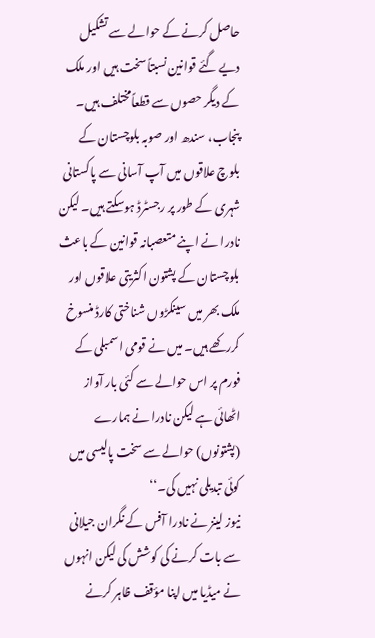حاصل کرنے کے حوالے سے تشکیل دیے گئے قوانین نسبتاً سخت ہیں اور ملک کے دیگر حصوں سے قطعاًمختلف ہیں۔ پنجاب، سندھ اور صوبہ بلوچستان کے بلوچ علاقوں میں آپ آسانی سے پاکستانی شہری کے طور پر رجسٹرڈ ہوسکتے ہیں۔ لیکن نادرا نے اپنے متعصبانہ قوانین کے باعث بلوچستان کے پشتون اکثریتی علاقوں اور ملک بھر میں سینکڑوں شناختی کارڈ منسوخ کررکھے ہیں۔ میں نے قومی اسمبلی کے فورم پر اس حوالے سے کئی بار آواز اٹھائی ہے لیکن نادرا نے ہمارے (پشتونوں) حوالے سے سخت پالیسی میں کوئی تبدیلی نہیں کی۔‘‘
نیوز لینز نے نادرا آفس کے نگران جیلانی سے بات کرنے کی کوشش کی لیکن انہوں نے میڈیا میں اپنا مؤقف ظاہر کرنے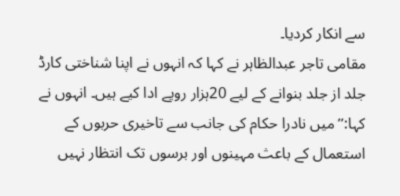سے انکار کردیا۔
مقامی تاجر عبدالظاہر نے کہا کہ انہوں نے اپنا شناختی کارڈ جلد از جلد بنوانے کے لیے 20ہزار روپے ادا کیے ہیں۔ انہوں نے کہا:’’ میں نادرا حکام کی جانب سے تاخیری حربوں کے استعمال کے باعث مہینوں اور برسوں تک انتظار نہیں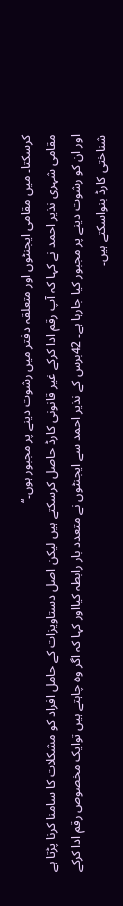کرسکتا۔ میں مقامی ایجنٹوں اور متعلقہ دفتر میں رشوت دینے پر مجبور ہوں۔‘‘
مقامی شہری نذیر احمد نے کہا کہ آپ رقم ادا کرکے غیر قانونی کارڈ حاصل کرسکتے ہیں لیکن اصل دستاویزات کے حامل افراد کو مشکلات کا سامنا کرنا پڑتا ہے اور ان کو رشوت دینے پر مجبور کیا جارہا ہے۔ 42برس کے نذیر احمد سے ایجنٹوں نے متعدد بار رابطہ کیااور کہا کہ اگر وہ چاہتے ہیں توایک مخصوص رقم ادا کرکے شناختی کارڈ بنواسکتے ہیں۔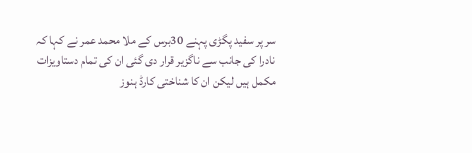سر پر سفید پگڑی پہنے 30برس کے ملا محمد عمر نے کہا کہ نادرا کی جانب سے ناگزیر قرار دی گئی ان کی تمام دستاویزات مکمل ہیں لیکن ان کا شناختی کارڈ ہنوز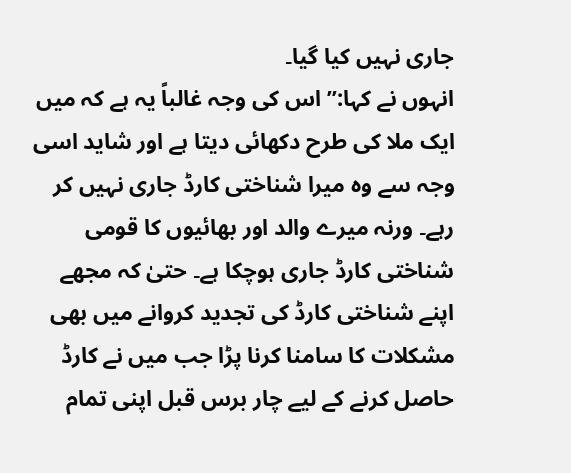جاری نہیں کیا گیا۔
انہوں نے کہا:’’ اس کی وجہ غالباً یہ ہے کہ میں ایک ملا کی طرح دکھائی دیتا ہے اور شاید اسی وجہ سے وہ میرا شناختی کارڈ جاری نہیں کر رہے۔ ورنہ میرے والد اور بھائیوں کا قومی شناختی کارڈ جاری ہوچکا ہے۔ حتیٰ کہ مجھے اپنے شناختی کارڈ کی تجدید کروانے میں بھی مشکلات کا سامنا کرنا پڑا جب میں نے کارڈ حاصل کرنے کے لیے چار برس قبل اپنی تمام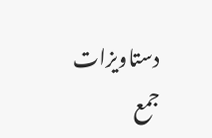دستاویزات جمع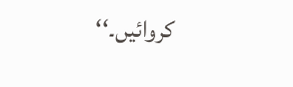کروائیں۔‘‘